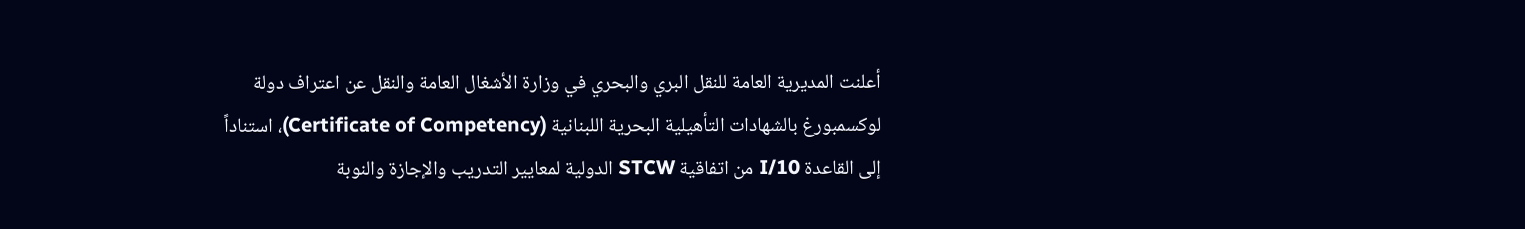أعلنت المديرية العامة للنقل البري والبحري في وزارة الأشغال العامة والنقل عن اعتراف دولة لوكسمبورغ بالشهادات التأهيلية البحرية اللبنانية (Certificate of Competency)، استناداً إلى القاعدة I/10 من اتفاقية STCW الدولية لمعايير التدريب والإجازة والنوبة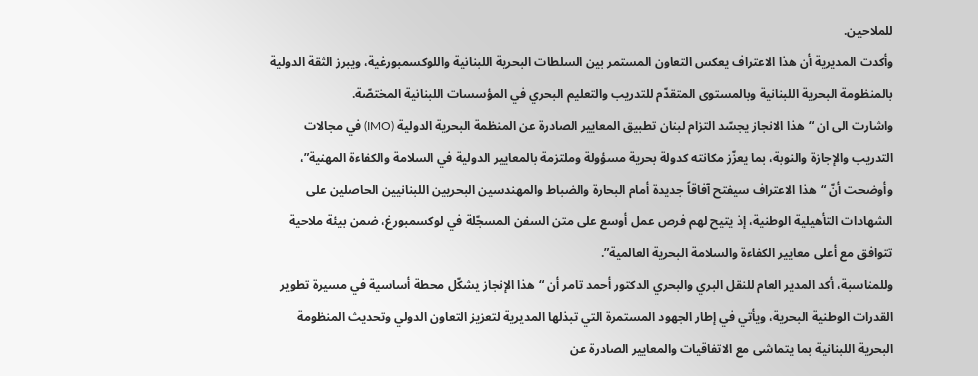للملاحين.
وأكدت المديرية أن هذا الاعتراف يعكس التعاون المستمر بين السلطات البحرية اللبنانية واللوكسمبورغية، ويبرز الثقة الدولية بالمنظومة البحرية اللبنانية وبالمستوى المتقدّم للتدريب والتعليم البحري في المؤسسات اللبنانية المختصّة.
واشارت الى ان “هذا الانجاز يجسّد التزام لبنان تطبيق المعايير الصادرة عن المنظمة البحرية الدولية (IMO) في مجالات التدريب والإجازة والنوبة، بما يعزّز مكانته كدولة بحرية مسؤولة وملتزمة بالمعايير الدولية في السلامة والكفاءة المهنية”، وأوضحت أنّ “هذا الاعتراف سيفتح آفاقاً جديدة أمام البحارة والضباط والمهندسين البحريين اللبنانيين الحاصلين على الشهادات التأهيلية الوطنية، إذ يتيح لهم فرص عمل أوسع على متن السفن المسجّلة في لوكسمبورغ، ضمن بيئة ملاحية تتوافق مع أعلى معايير الكفاءة والسلامة البحرية العالمية”.
وللمناسبة، أكد المدير العام للنقل البري والبحري الدكتور أحمد تامر أن “هذا الإنجاز يشكّل محطة أساسية في مسيرة تطوير القدرات الوطنية البحرية، ويأتي في إطار الجهود المستمرة التي تبذلها المديرية لتعزيز التعاون الدولي وتحديث المنظومة البحرية اللبنانية بما يتماشى مع الاتفاقيات والمعايير الصادرة عن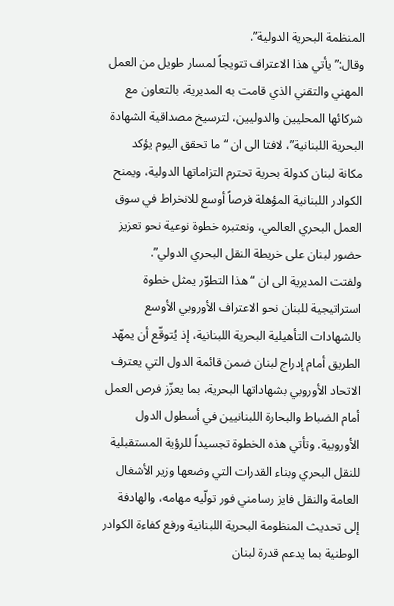المنظمة البحرية الدولية”.
وقال:”يأتي هذا الاعتراف تتويجاً لمسار طويل من العمل المهني والتقني الذي قامت به المديرية، بالتعاون مع شركائها المحليين والدوليين، لترسيخ مصداقية الشهادة البحرية اللبنانية”، لافتا الى ان “ما تحقق اليوم يؤكد مكانة لبنان كدولة بحرية تحترم التزاماتها الدولية، ويمنح الكوادر اللبنانية المؤهلة فرصاً أوسع للانخراط في سوق العمل البحري العالمي، ونعتبره خطوة نوعية نحو تعزيز حضور لبنان على خريطة النقل البحري الدولي”.
ولفتت المديرية الى ان “هذا التطوّر يمثل خطوة استراتيجية للبنان نحو الاعتراف الأوروبي الأوسع بالشهادات التأهيلية البحرية اللبنانية، إذ يُتوقّع أن يمهّد الطريق أمام إدراج لبنان ضمن قائمة الدول التي يعترف الاتحاد الأوروبي بشهاداتها البحرية، بما يعزّز فرص العمل أمام الضباط والبحارة اللبنانيين في أسطول الدول الأوروبية. وتأتي هذه الخطوة تجسيداً للرؤية المستقبلية للنقل البحري وبناء القدرات التي وضعها وزير الأشغال العامة والنقل فايز رسامني فور تولّيه مهامه، والهادفة إلى تحديث المنظومة البحرية اللبنانية ورفع كفاءة الكوادر الوطنية بما يدعم قدرة لبنان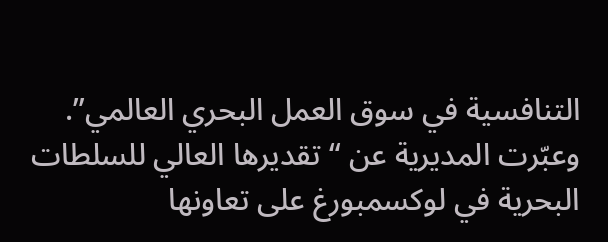التنافسية في سوق العمل البحري العالمي”.
وعبّرت المديرية عن “تقديرها العالي للسلطات البحرية في لوكسمبورغ على تعاونها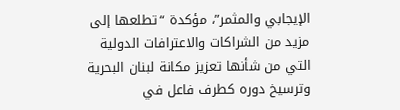الإيجابي والمثمر”، مؤكدة “تطلعها إلى مزيد من الشراكات والاعترافات الدولية التي من شأنها تعزيز مكانة لبنان البحرية وترسيخ دوره كطرف فاعل في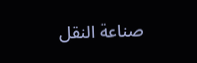صناعة النقل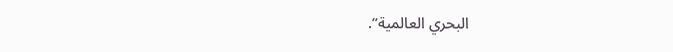البحري العالمية”.